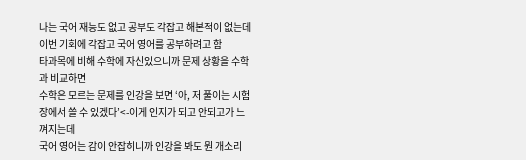나는 국어 재능도 없고 공부도 각잡고 해본적이 없는데 이번 기회에 각잡고 국어 영어를 공부하려고 함
타과목에 비해 수학에 자신있으니까 문제 상황을 수학과 비교하면
수학은 모르는 문제를 인강을 보면 ‘아, 저 풀이는 시험장에서 쓸 수 있겠다’<-이게 인지가 되고 안되고가 느껴지는데
국어 영어는 감이 안잡히니까 인강을 봐도 뭔 개소리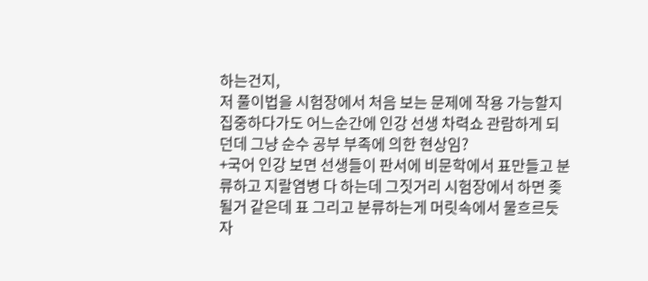하는건지,
저 풀이법을 시험장에서 처음 보는 문제에 작용 가능할지 집중하다가도 어느순간에 인강 선생 차력쇼 관람하게 되던데 그냥 순수 공부 부족에 의한 현상임?
+국어 인강 보면 선생들이 판서에 비문학에서 표만들고 분류하고 지랄염병 다 하는데 그짓거리 시험장에서 하면 좆될거 같은데 표 그리고 분류하는게 머릿속에서 물흐르듯 자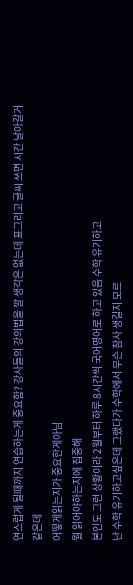연스럽게 될때까지 연습하는게 중요함? 강사들의 강의법을 깔 생각은 없는데 표그리고 글씨 쓰면 시간 날아갈거 같은데
어떻게읽는지가 중요한게아님
뭘 읽어야하는지에 집중해
본인도 그런 상황이라 2월부터 하루 8시간씩 국어영어로 하고 있음 수학 유기하고
난 수학 유기하고싶은데 그랬다가 수학에서 무슨 참사 생길지 모르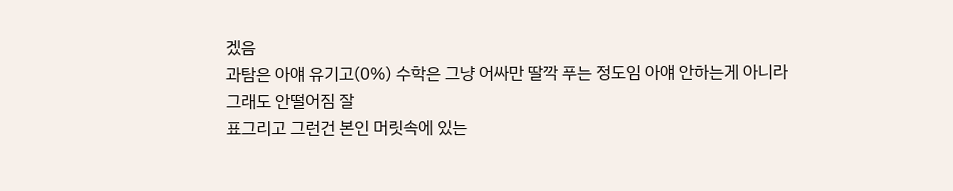겠음
과탐은 아얘 유기고(0%) 수학은 그냥 어싸만 딸깍 푸는 정도임 아얘 안하는게 아니라
그래도 안떨어짐 잘
표그리고 그런건 본인 머릿속에 있는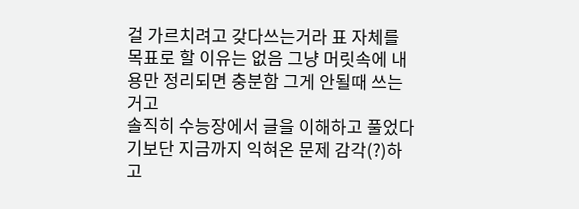걸 가르치려고 갖다쓰는거라 표 자체를 목표로 할 이유는 없음 그냥 머릿속에 내용만 정리되면 충분함 그게 안될때 쓰는거고
솔직히 수능장에서 글을 이해하고 풀었다기보단 지금까지 익혀온 문제 감각(?)하고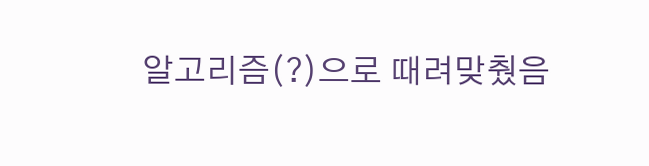알고리즘(?)으로 때려맞췄음